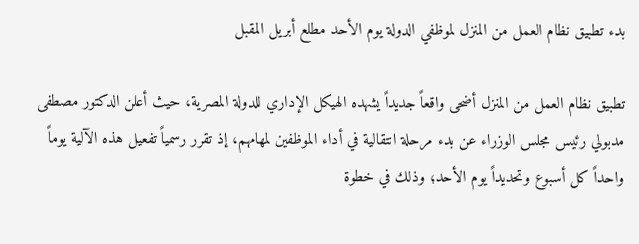بدء تطبيق نظام العمل من المنزل لموظفي الدولة يوم الأحد مطلع أبريل المقبل

تطبيق نظام العمل من المنزل أضحى واقعاً جديداً يشهده الهيكل الإداري للدولة المصرية، حيث أعلن الدكتور مصطفى مدبولي رئيس مجلس الوزراء عن بدء مرحلة انتقالية في أداء الموظفين لمهامهم، إذ تقرر رسمياً تفعيل هذه الآلية يوماً واحداً كل أسبوع وتحديداً يوم الأحد؛ وذلك في خطوة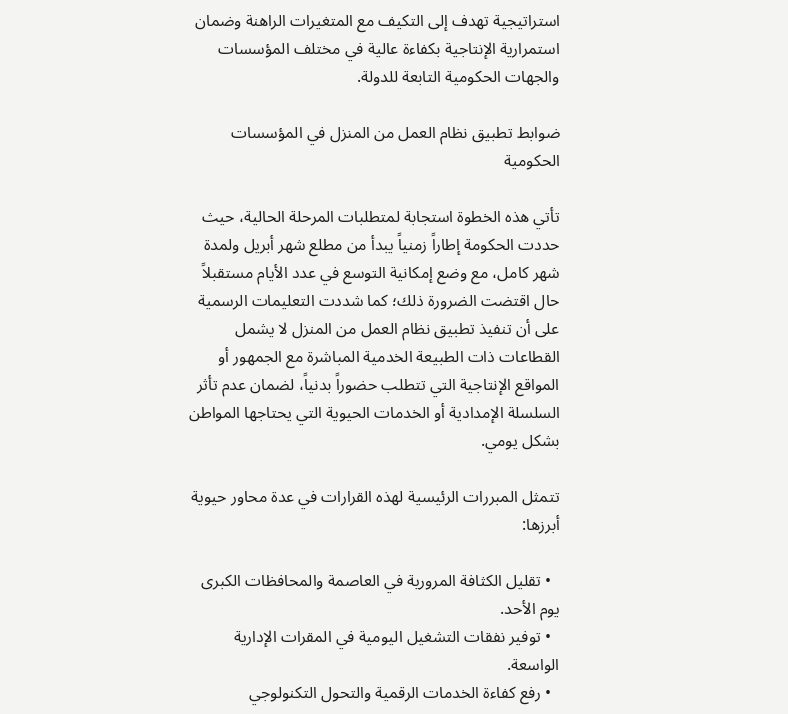استراتيجية تهدف إلى التكيف مع المتغيرات الراهنة وضمان استمرارية الإنتاجية بكفاءة عالية في مختلف المؤسسات والجهات الحكومية التابعة للدولة.

ضوابط تطبيق نظام العمل من المنزل في المؤسسات الحكومية

تأتي هذه الخطوة استجابة لمتطلبات المرحلة الحالية، حيث حددت الحكومة إطاراً زمنياً يبدأ من مطلع شهر أبريل ولمدة شهر كامل، مع وضع إمكانية التوسع في عدد الأيام مستقبلاً حال اقتضت الضرورة ذلك؛ كما شددت التعليمات الرسمية على أن تنفيذ تطبيق نظام العمل من المنزل لا يشمل القطاعات ذات الطبيعة الخدمية المباشرة مع الجمهور أو المواقع الإنتاجية التي تتطلب حضوراً بدنياً، لضمان عدم تأثر السلسلة الإمدادية أو الخدمات الحيوية التي يحتاجها المواطن بشكل يومي.

تتمثل المبررات الرئيسية لهذه القرارات في عدة محاور حيوية أبرزها:

  • تقليل الكثافة المرورية في العاصمة والمحافظات الكبرى يوم الأحد.
  • توفير نفقات التشغيل اليومية في المقرات الإدارية الواسعة.
  • رفع كفاءة الخدمات الرقمية والتحول التكنولوجي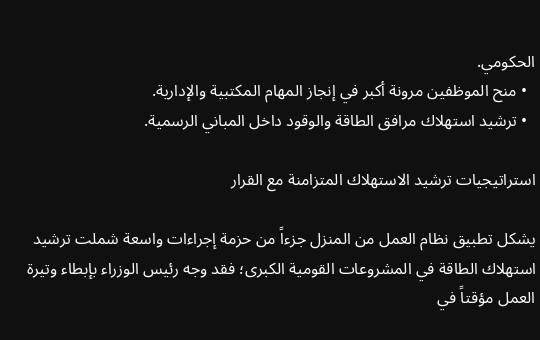الحكومي.
  • منح الموظفين مرونة أكبر في إنجاز المهام المكتبية والإدارية.
  • ترشيد استهلاك مرافق الطاقة والوقود داخل المباني الرسمية.

استراتيجيات ترشيد الاستهلاك المتزامنة مع القرار

يشكل تطبيق نظام العمل من المنزل جزءاً من حزمة إجراءات واسعة شملت ترشيد استهلاك الطاقة في المشروعات القومية الكبرى؛ فقد وجه رئيس الوزراء بإبطاء وتيرة العمل مؤقتاً في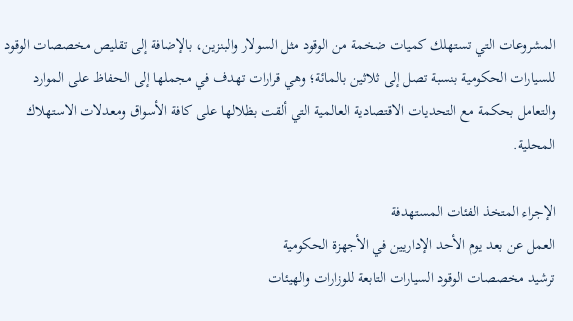المشروعات التي تستهلك كميات ضخمة من الوقود مثل السولار والبنزين، بالإضافة إلى تقليص مخصصات الوقود للسيارات الحكومية بنسبة تصل إلى ثلاثين بالمائة؛ وهي قرارات تهدف في مجملها إلى الحفاظ على الموارد والتعامل بحكمة مع التحديات الاقتصادية العالمية التي ألقت بظلالها على كافة الأسواق ومعدلات الاستهلاك المحلية.

الإجراء المتخذ الفئات المستهدفة
العمل عن بعد يوم الأحد الإداريين في الأجهزة الحكومية
ترشيد مخصصات الوقود السيارات التابعة للوزارات والهيئات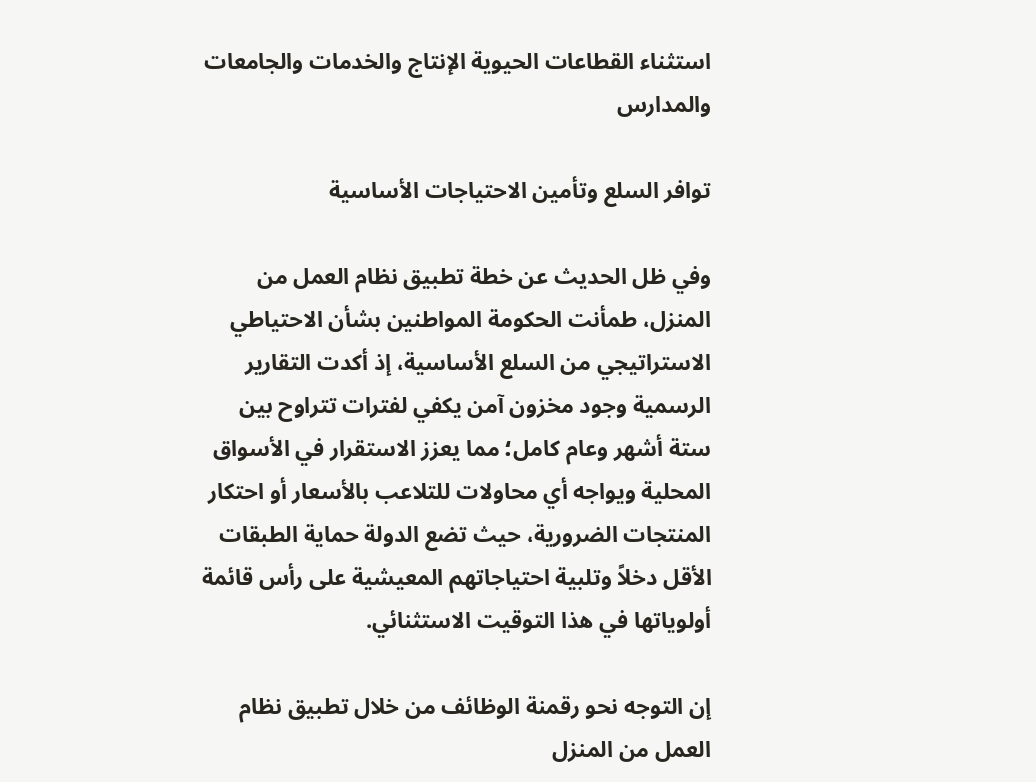استثناء القطاعات الحيوية الإنتاج والخدمات والجامعات والمدارس

توافر السلع وتأمين الاحتياجات الأساسية

وفي ظل الحديث عن خطة تطبيق نظام العمل من المنزل، طمأنت الحكومة المواطنين بشأن الاحتياطي الاستراتيجي من السلع الأساسية، إذ أكدت التقارير الرسمية وجود مخزون آمن يكفي لفترات تتراوح بين ستة أشهر وعام كامل؛ مما يعزز الاستقرار في الأسواق المحلية ويواجه أي محاولات للتلاعب بالأسعار أو احتكار المنتجات الضرورية، حيث تضع الدولة حماية الطبقات الأقل دخلاً وتلبية احتياجاتهم المعيشية على رأس قائمة أولوياتها في هذا التوقيت الاستثنائي.

إن التوجه نحو رقمنة الوظائف من خلال تطبيق نظام العمل من المنزل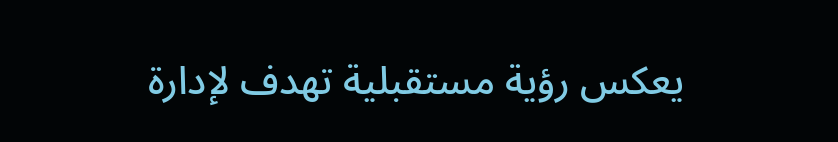يعكس رؤية مستقبلية تهدف لإدارة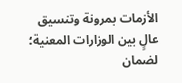الأزمات بمرونة وتنسيق عالٍ بين الوزارات المعنية؛ لضمان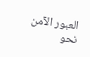العبور الآمن نحو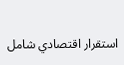استقرار اقتصادي شامل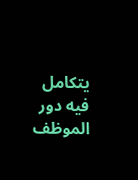يتكامل فيه دور الموظف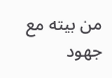من بيته مع جهود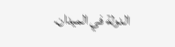الدولة في الميدان.